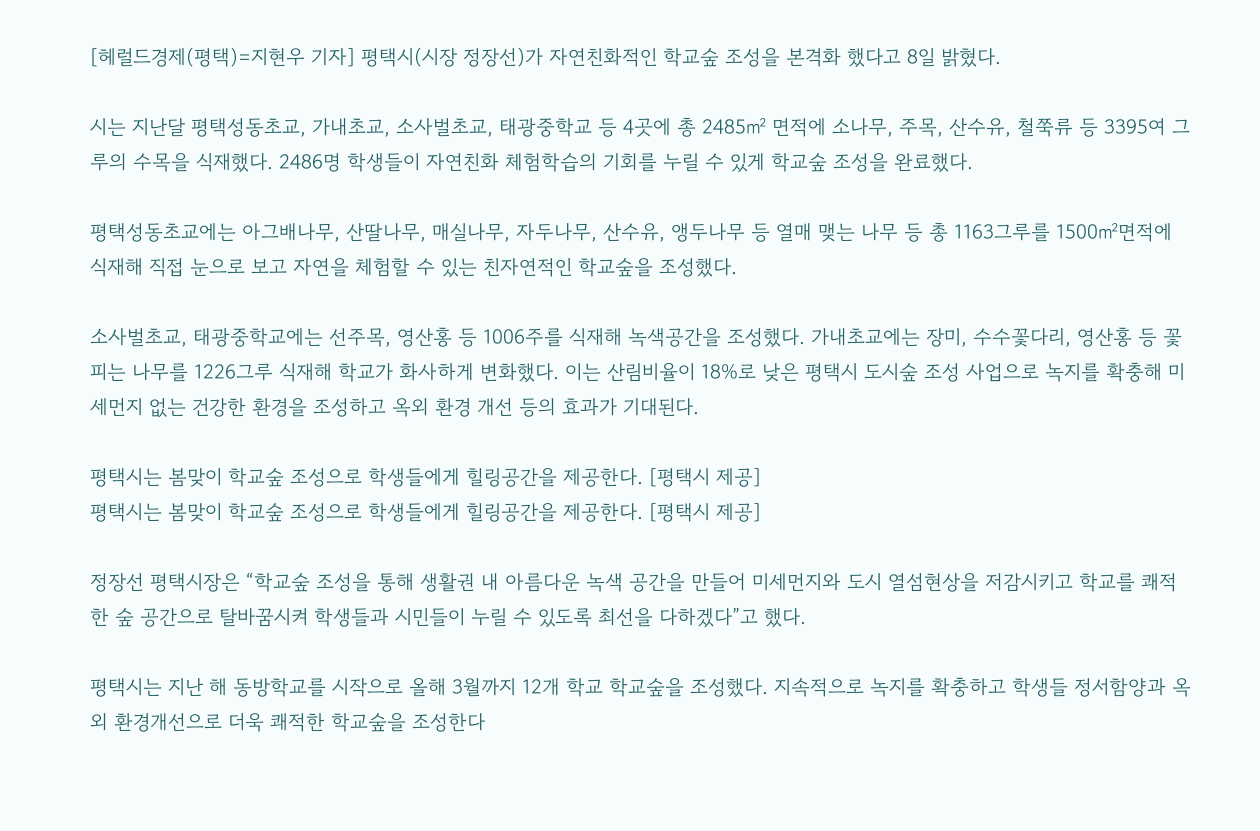[헤럴드경제(평택)=지현우 기자] 평택시(시장 정장선)가 자연친화적인 학교숲 조성을 본격화 했다고 8일 밝혔다.

시는 지난달 평택성동초교, 가내초교, 소사벌초교, 태광중학교 등 4곳에 총 2485㎡ 면적에 소나무, 주목, 산수유, 철쭉류 등 3395여 그루의 수목을 식재했다. 2486명 학생들이 자연친화 체험학습의 기회를 누릴 수 있게 학교숲 조성을 완료했다.

평택성동초교에는 아그배나무, 산딸나무, 매실나무, 자두나무, 산수유, 앵두나무 등 열매 맺는 나무 등 총 1163그루를 1500㎡면적에 식재해 직접 눈으로 보고 자연을 체험할 수 있는 친자연적인 학교숲을 조성했다.

소사벌초교, 태광중학교에는 선주목, 영산홍 등 1006주를 식재해 녹색공간을 조성했다. 가내초교에는 장미, 수수꽃다리, 영산홍 등 꽃피는 나무를 1226그루 식재해 학교가 화사하게 변화했다. 이는 산림비율이 18%로 낮은 평택시 도시숲 조성 사업으로 녹지를 확충해 미세먼지 없는 건강한 환경을 조성하고 옥외 환경 개선 등의 효과가 기대된다.

평택시는 봄맞이 학교숲 조성으로 학생들에게 힐링공간을 제공한다. [평택시 제공]
평택시는 봄맞이 학교숲 조성으로 학생들에게 힐링공간을 제공한다. [평택시 제공]

정장선 평택시장은 “학교숲 조성을 통해 생활권 내 아름다운 녹색 공간을 만들어 미세먼지와 도시 열섬현상을 저감시키고 학교를 쾌적한 숲 공간으로 탈바꿈시켜 학생들과 시민들이 누릴 수 있도록 최선을 다하겠다”고 했다.

평택시는 지난 해 동방학교를 시작으로 올해 3월까지 12개 학교 학교숲을 조성했다. 지속적으로 녹지를 확충하고 학생들 정서함양과 옥외 환경개선으로 더욱 쾌적한 학교숲을 조성한다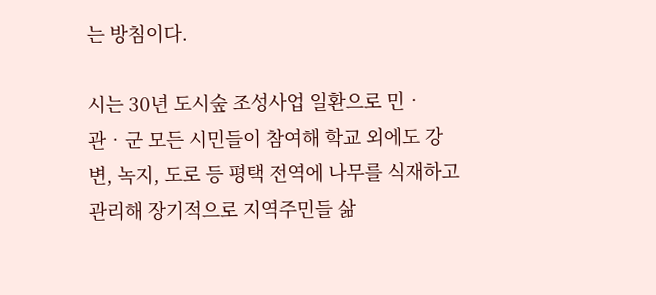는 방침이다.

시는 30년 도시숲 조성사업 일환으로 민‧관‧군 모든 시민들이 참여해 학교 외에도 강변, 녹지, 도로 등 평택 전역에 나무를 식재하고 관리해 장기적으로 지역주민들 삶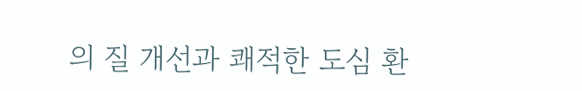의 질 개선과 쾌적한 도심 환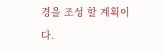경을 조성 할 계획이다.